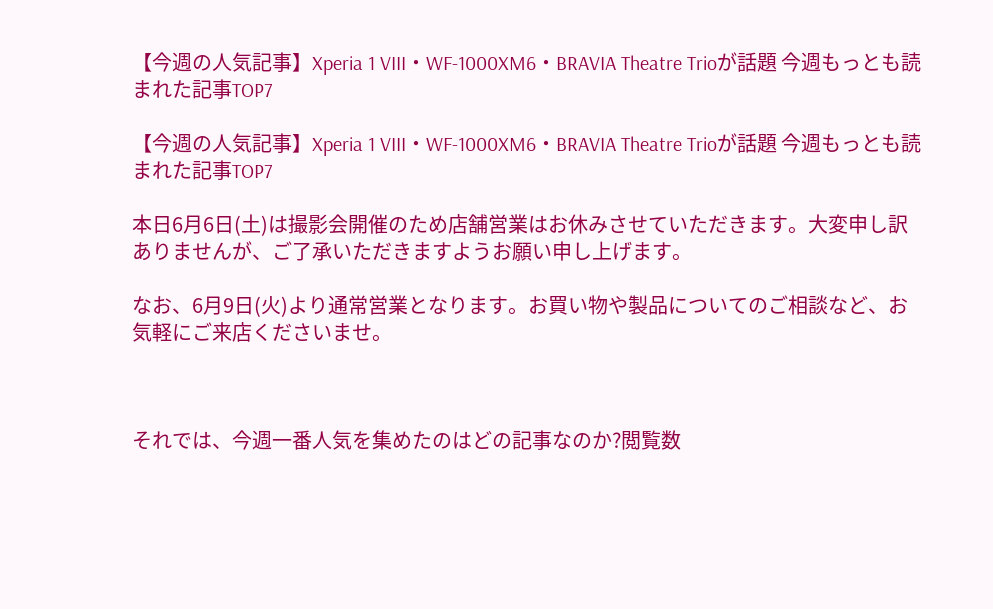【今週の人気記事】Xperia 1 VIII・WF-1000XM6・BRAVIA Theatre Trioが話題 今週もっとも読まれた記事TOP7

【今週の人気記事】Xperia 1 VIII・WF-1000XM6・BRAVIA Theatre Trioが話題 今週もっとも読まれた記事TOP7

本日6月6日(土)は撮影会開催のため店舗営業はお休みさせていただきます。大変申し訳ありませんが、ご了承いただきますようお願い申し上げます。

なお、6月9日(火)より通常営業となります。お買い物や製品についてのご相談など、お気軽にご来店くださいませ。



それでは、今週一番人気を集めたのはどの記事なのか?閲覧数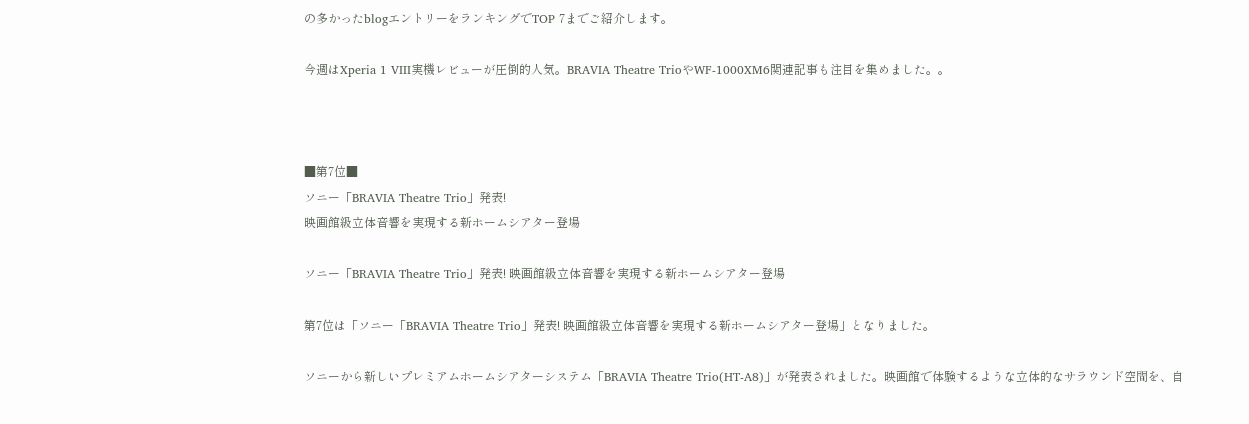の多かったblogエントリーをランキングでTOP 7までご紹介します。

今週はXperia 1 VIII実機レビューが圧倒的人気。BRAVIA Theatre TrioやWF-1000XM6関連記事も注目を集めました。。



■第7位■
ソニー「BRAVIA Theatre Trio」発表!
映画館級立体音響を実現する新ホームシアター登場

ソニー「BRAVIA Theatre Trio」発表! 映画館級立体音響を実現する新ホームシアター登場

第7位は「ソニー「BRAVIA Theatre Trio」発表! 映画館級立体音響を実現する新ホームシアター登場」となりました。

ソニーから新しいプレミアムホームシアターシステム「BRAVIA Theatre Trio(HT-A8)」が発表されました。映画館で体験するような立体的なサラウンド空間を、自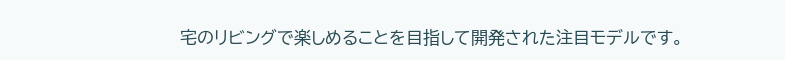宅のリビングで楽しめることを目指して開発された注目モデルです。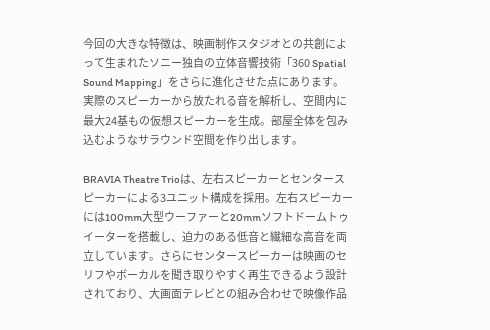今回の大きな特徴は、映画制作スタジオとの共創によって生まれたソニー独自の立体音響技術「360 Spatial Sound Mapping」をさらに進化させた点にあります。実際のスピーカーから放たれる音を解析し、空間内に最大24基もの仮想スピーカーを生成。部屋全体を包み込むようなサラウンド空間を作り出します。

BRAVIA Theatre Trioは、左右スピーカーとセンタースピーカーによる3ユニット構成を採用。左右スピーカーには100mm大型ウーファーと20mmソフトドームトゥイーターを搭載し、迫力のある低音と繊細な高音を両立しています。さらにセンタースピーカーは映画のセリフやボーカルを聞き取りやすく再生できるよう設計されており、大画面テレビとの組み合わせで映像作品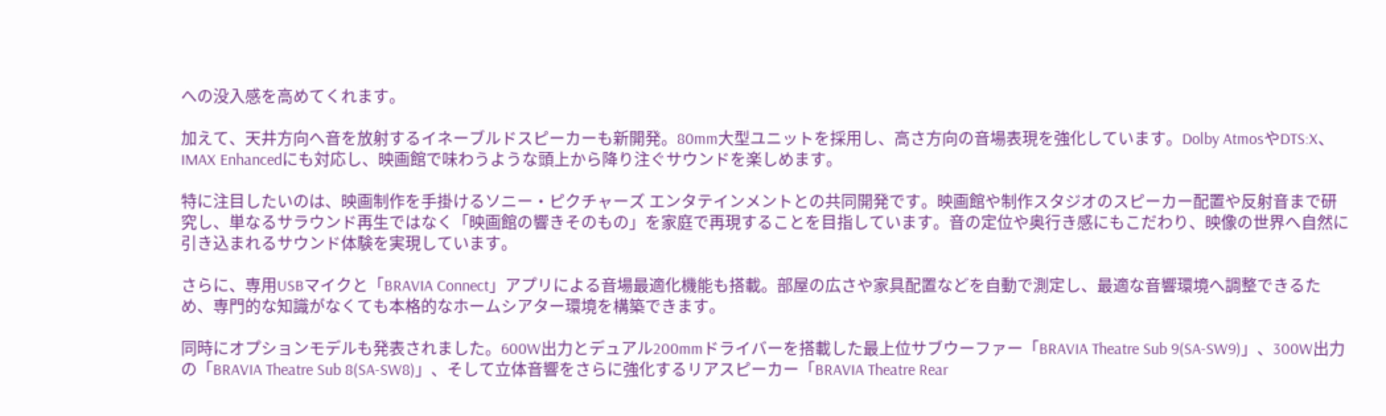への没入感を高めてくれます。

加えて、天井方向へ音を放射するイネーブルドスピーカーも新開発。80mm大型ユニットを採用し、高さ方向の音場表現を強化しています。Dolby AtmosやDTS:X、IMAX Enhancedにも対応し、映画館で味わうような頭上から降り注ぐサウンドを楽しめます。

特に注目したいのは、映画制作を手掛けるソニー・ピクチャーズ エンタテインメントとの共同開発です。映画館や制作スタジオのスピーカー配置や反射音まで研究し、単なるサラウンド再生ではなく「映画館の響きそのもの」を家庭で再現することを目指しています。音の定位や奥行き感にもこだわり、映像の世界へ自然に引き込まれるサウンド体験を実現しています。

さらに、専用USBマイクと「BRAVIA Connect」アプリによる音場最適化機能も搭載。部屋の広さや家具配置などを自動で測定し、最適な音響環境へ調整できるため、専門的な知識がなくても本格的なホームシアター環境を構築できます。

同時にオプションモデルも発表されました。600W出力とデュアル200mmドライバーを搭載した最上位サブウーファー「BRAVIA Theatre Sub 9(SA-SW9)」、300W出力の「BRAVIA Theatre Sub 8(SA-SW8)」、そして立体音響をさらに強化するリアスピーカー「BRAVIA Theatre Rear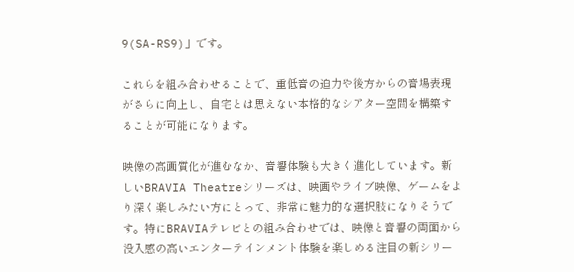9(SA-RS9)」です。

これらを組み合わせることで、重低音の迫力や後方からの音場表現がさらに向上し、自宅とは思えない本格的なシアター空間を構築することが可能になります。

映像の高画質化が進むなか、音響体験も大きく進化しています。新しいBRAVIA Theatreシリーズは、映画やライブ映像、ゲームをより深く楽しみたい方にとって、非常に魅力的な選択肢になりそうです。特にBRAVIAテレビとの組み合わせでは、映像と音響の両面から没入感の高いエンターテインメント体験を楽しめる注目の新シリー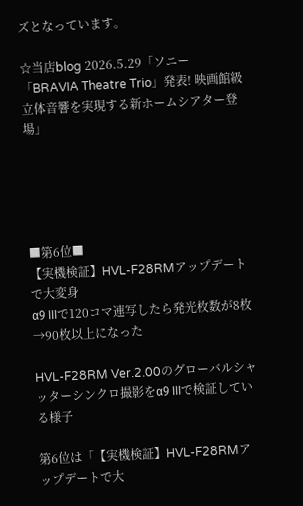ズとなっています。

☆当店blog 2026.5.29「ソニー「BRAVIA Theatre Trio」発表! 映画館級立体音響を実現する新ホームシアター登場」





■第6位■
【実機検証】HVL-F28RMアップデートで大変身
α9 IIIで120コマ連写したら発光枚数が8枚→90枚以上になった

HVL-F28RM Ver.2.00のグローバルシャッターシンクロ撮影をα9 IIIで検証している様子

第6位は「【実機検証】HVL-F28RMアップデートで大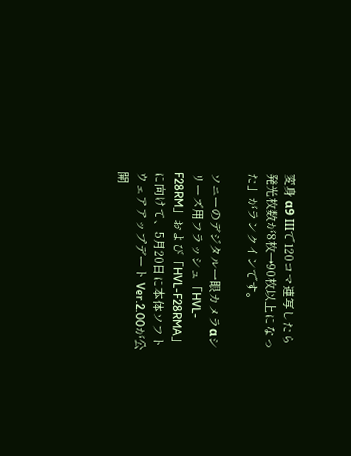変身 α9 IIIで120コマ連写したら発光枚数が8枚→90枚以上になった」がランクインです。

ソニーのデジタル一眼カメラαシリーズ用フラッシュ「HVL-F28RM」および「HVL-F28RMA」に向けて、5月20日に本体ソフトウェアアップデート Ver.2.00が公開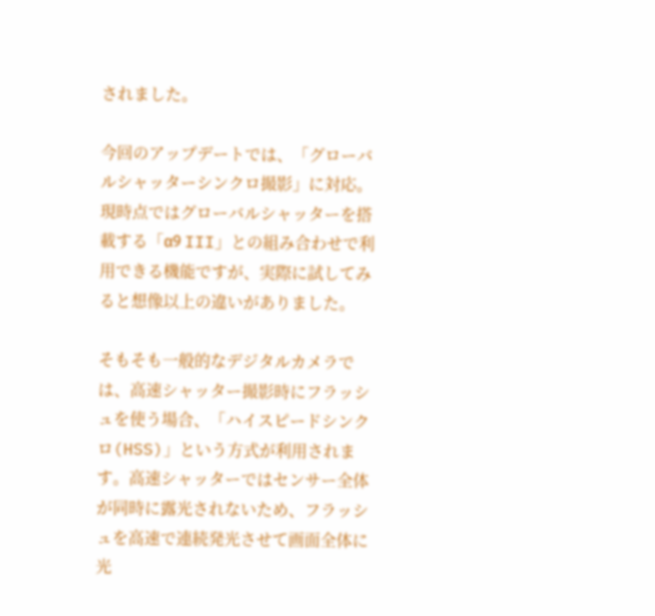されました。

今回のアップデートでは、「グローバルシャッターシンクロ撮影」に対応。現時点ではグローバルシャッターを搭載する「α9 III」との組み合わせで利用できる機能ですが、実際に試してみると想像以上の違いがありました。

そもそも一般的なデジタルカメラでは、高速シャッター撮影時にフラッシュを使う場合、「ハイスピードシンクロ(HSS)」という方式が利用されます。高速シャッターではセンサー全体が同時に露光されないため、フラッシュを高速で連続発光させて画面全体に光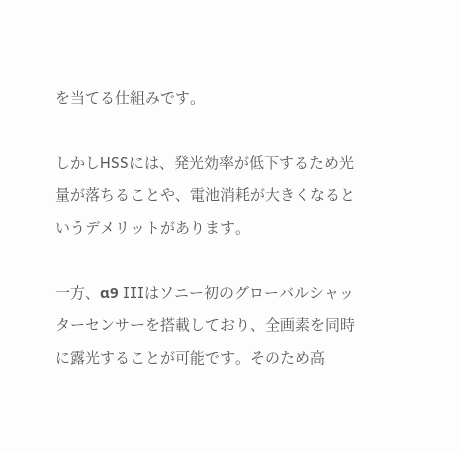を当てる仕組みです。

しかしHSSには、発光効率が低下するため光量が落ちることや、電池消耗が大きくなるというデメリットがあります。

一方、α9 IIIはソニー初のグローバルシャッターセンサーを搭載しており、全画素を同時に露光することが可能です。そのため高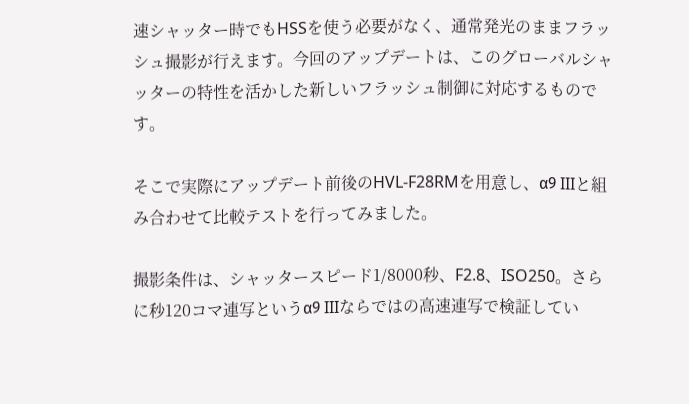速シャッター時でもHSSを使う必要がなく、通常発光のままフラッシュ撮影が行えます。今回のアップデートは、このグローバルシャッターの特性を活かした新しいフラッシュ制御に対応するものです。

そこで実際にアップデート前後のHVL-F28RMを用意し、α9 IIIと組み合わせて比較テストを行ってみました。

撮影条件は、シャッタースピード1/8000秒、F2.8、ISO250。さらに秒120コマ連写というα9 IIIならではの高速連写で検証してい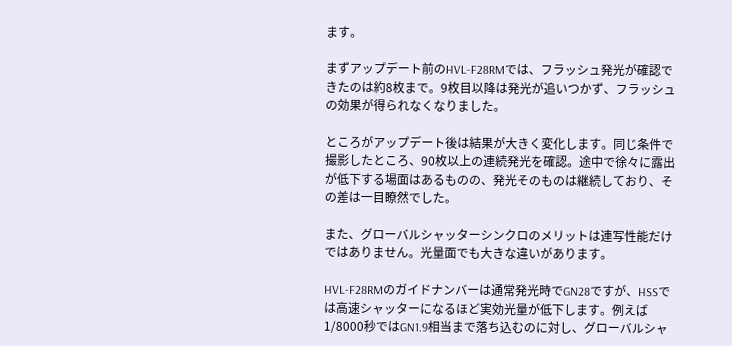ます。

まずアップデート前のHVL-F28RMでは、フラッシュ発光が確認できたのは約8枚まで。9枚目以降は発光が追いつかず、フラッシュの効果が得られなくなりました。

ところがアップデート後は結果が大きく変化します。同じ条件で撮影したところ、90枚以上の連続発光を確認。途中で徐々に露出が低下する場面はあるものの、発光そのものは継続しており、その差は一目瞭然でした。

また、グローバルシャッターシンクロのメリットは連写性能だけではありません。光量面でも大きな違いがあります。

HVL-F28RMのガイドナンバーは通常発光時でGN28ですが、HSSでは高速シャッターになるほど実効光量が低下します。例えば1/8000秒ではGN1.9相当まで落ち込むのに対し、グローバルシャ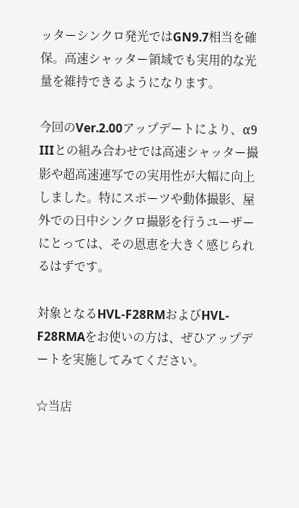ッターシンクロ発光ではGN9.7相当を確保。高速シャッター領域でも実用的な光量を維持できるようになります。

今回のVer.2.00アップデートにより、α9 IIIとの組み合わせでは高速シャッター撮影や超高速連写での実用性が大幅に向上しました。特にスポーツや動体撮影、屋外での日中シンクロ撮影を行うユーザーにとっては、その恩恵を大きく感じられるはずです。

対象となるHVL-F28RMおよびHVL-F28RMAをお使いの方は、ぜひアップデートを実施してみてください。

☆当店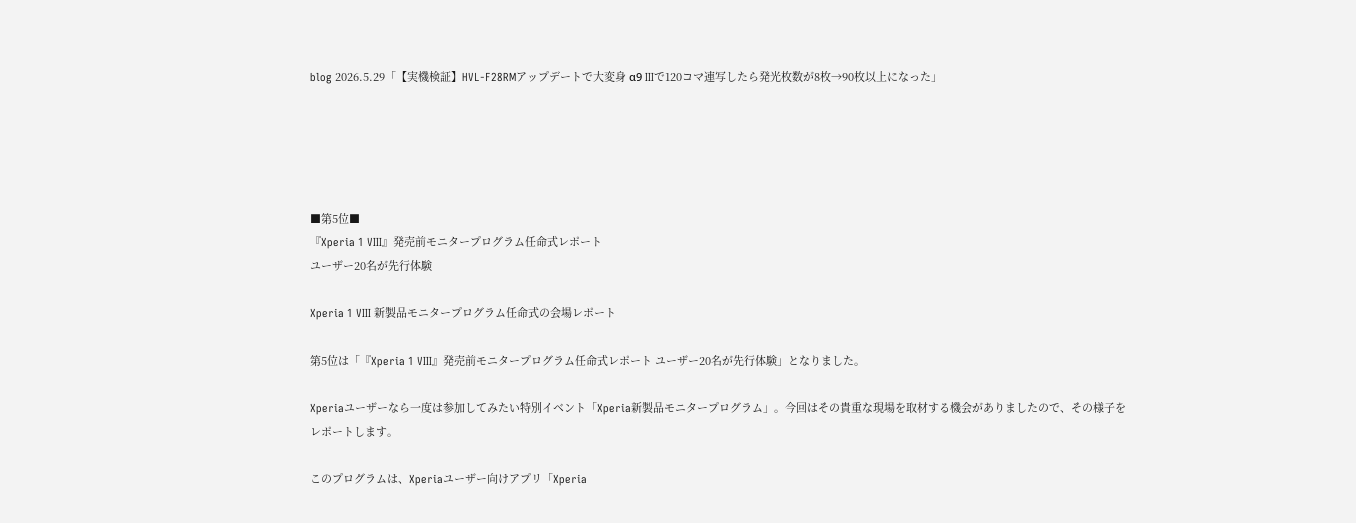blog 2026.5.29「【実機検証】HVL-F28RMアップデートで大変身 α9 IIIで120コマ連写したら発光枚数が8枚→90枚以上になった」





■第5位■
『Xperia 1 VIII』発売前モニタープログラム任命式レポート
ユーザー20名が先行体験

Xperia 1 VIII 新製品モニタープログラム任命式の会場レポート

第5位は「『Xperia 1 VIII』発売前モニタープログラム任命式レポート ユーザー20名が先行体験」となりました。

Xperiaユーザーなら一度は参加してみたい特別イベント「Xperia新製品モニタープログラム」。今回はその貴重な現場を取材する機会がありましたので、その様子をレポートします。

このプログラムは、Xperiaユーザー向けアプリ「Xperia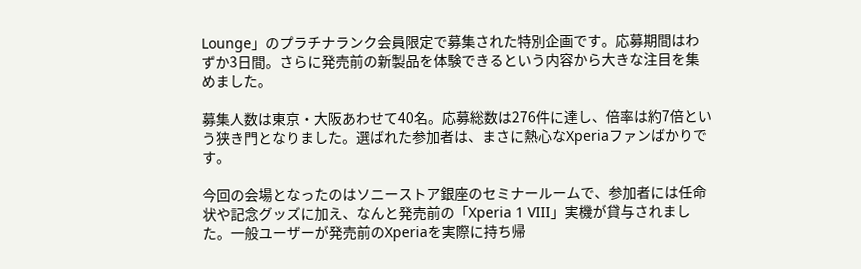Lounge」のプラチナランク会員限定で募集された特別企画です。応募期間はわずか3日間。さらに発売前の新製品を体験できるという内容から大きな注目を集めました。

募集人数は東京・大阪あわせて40名。応募総数は276件に達し、倍率は約7倍という狭き門となりました。選ばれた参加者は、まさに熱心なXperiaファンばかりです。

今回の会場となったのはソニーストア銀座のセミナールームで、参加者には任命状や記念グッズに加え、なんと発売前の「Xperia 1 VIII」実機が貸与されました。一般ユーザーが発売前のXperiaを実際に持ち帰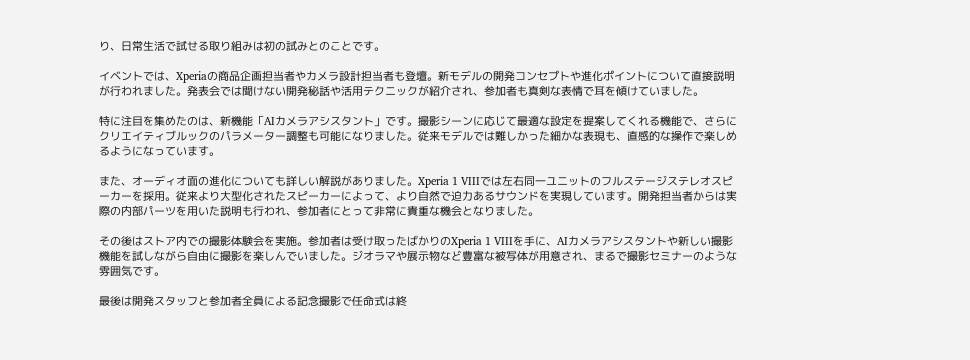り、日常生活で試せる取り組みは初の試みとのことです。

イベントでは、Xperiaの商品企画担当者やカメラ設計担当者も登壇。新モデルの開発コンセプトや進化ポイントについて直接説明が行われました。発表会では聞けない開発秘話や活用テクニックが紹介され、参加者も真剣な表情で耳を傾けていました。

特に注目を集めたのは、新機能「AIカメラアシスタント」です。撮影シーンに応じて最適な設定を提案してくれる機能で、さらにクリエイティブルックのパラメーター調整も可能になりました。従来モデルでは難しかった細かな表現も、直感的な操作で楽しめるようになっています。

また、オーディオ面の進化についても詳しい解説がありました。Xperia 1 VIIIでは左右同一ユニットのフルステージステレオスピーカーを採用。従来より大型化されたスピーカーによって、より自然で迫力あるサウンドを実現しています。開発担当者からは実際の内部パーツを用いた説明も行われ、参加者にとって非常に貴重な機会となりました。

その後はストア内での撮影体験会を実施。参加者は受け取ったばかりのXperia 1 VIIIを手に、AIカメラアシスタントや新しい撮影機能を試しながら自由に撮影を楽しんでいました。ジオラマや展示物など豊富な被写体が用意され、まるで撮影セミナーのような雰囲気です。

最後は開発スタッフと参加者全員による記念撮影で任命式は終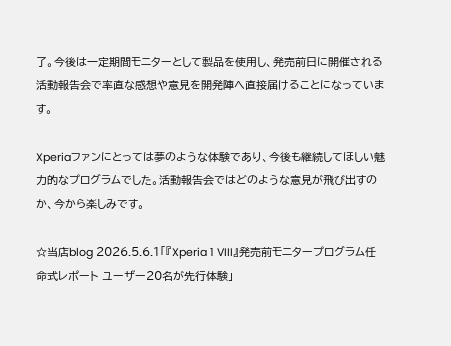了。今後は一定期間モニターとして製品を使用し、発売前日に開催される活動報告会で率直な感想や意見を開発陣へ直接届けることになっています。

Xperiaファンにとっては夢のような体験であり、今後も継続してほしい魅力的なプログラムでした。活動報告会ではどのような意見が飛び出すのか、今から楽しみです。

☆当店blog 2026.5.6.1「『Xperia 1 VIII』発売前モニタープログラム任命式レポート ユーザー20名が先行体験」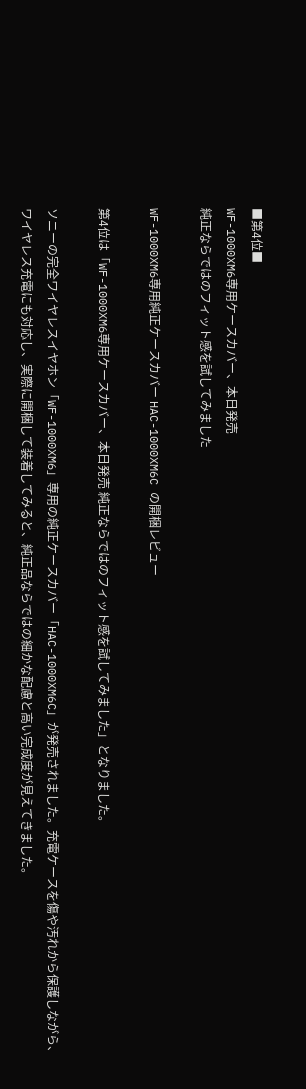■第4位■
WF-1000XM6専用ケースカバー、本日発売
純正ならではのフィット感を試してみました

WF-1000XM6専用純正ケースカバー HAC-1000XM6C の開梱レビュー

第4位は「WF-1000XM6専用ケースカバー、本日発売 純正ならではのフィット感を試してみました」となりました。

ソニーの完全ワイヤレスイヤホン「WF-1000XM6」専用の純正ケースカバー「HAC-1000XM6C」が発売されました。充電ケースを傷や汚れから保護しながら、ワイヤレス充電にも対応し、実際に開梱して装着してみると、純正品ならではの細かな配慮と高い完成度が見えてきました。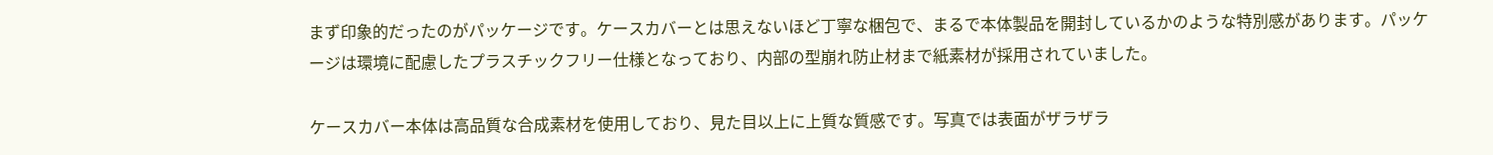まず印象的だったのがパッケージです。ケースカバーとは思えないほど丁寧な梱包で、まるで本体製品を開封しているかのような特別感があります。パッケージは環境に配慮したプラスチックフリー仕様となっており、内部の型崩れ防止材まで紙素材が採用されていました。

ケースカバー本体は高品質な合成素材を使用しており、見た目以上に上質な質感です。写真では表面がザラザラ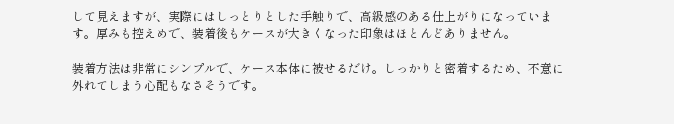して見えますが、実際にはしっとりとした手触りで、高級感のある仕上がりになっています。厚みも控えめで、装着後もケースが大きくなった印象はほとんどありません。

装着方法は非常にシンプルで、ケース本体に被せるだけ。しっかりと密着するため、不意に外れてしまう心配もなさそうです。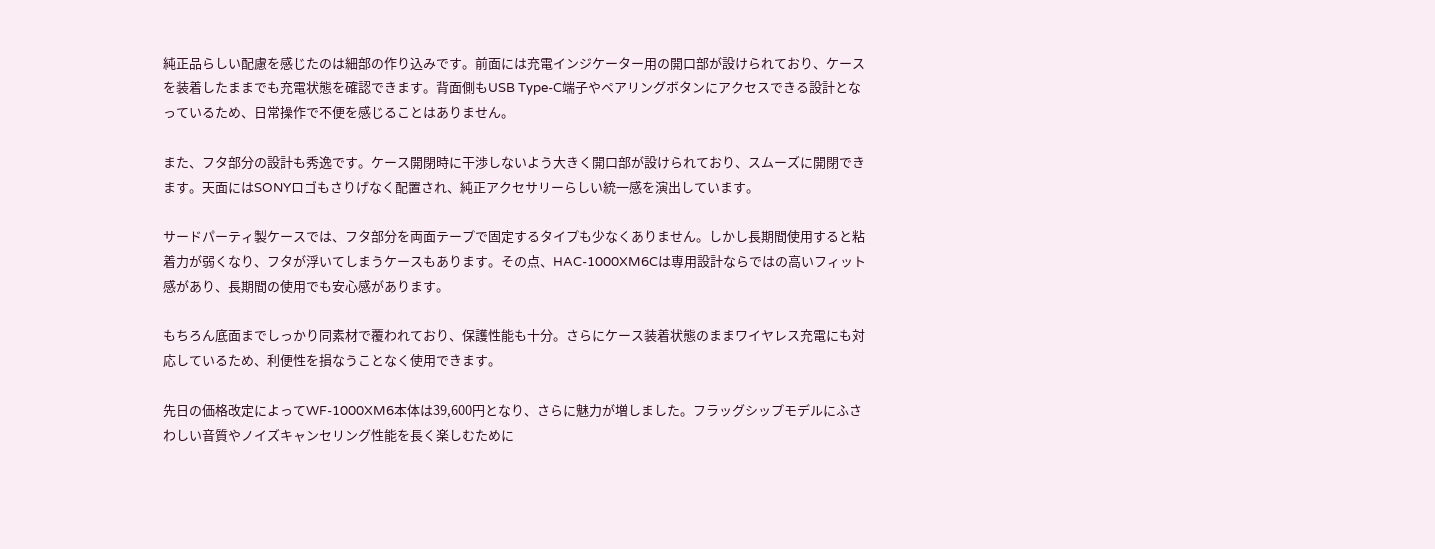純正品らしい配慮を感じたのは細部の作り込みです。前面には充電インジケーター用の開口部が設けられており、ケースを装着したままでも充電状態を確認できます。背面側もUSB Type-C端子やペアリングボタンにアクセスできる設計となっているため、日常操作で不便を感じることはありません。

また、フタ部分の設計も秀逸です。ケース開閉時に干渉しないよう大きく開口部が設けられており、スムーズに開閉できます。天面にはSONYロゴもさりげなく配置され、純正アクセサリーらしい統一感を演出しています。

サードパーティ製ケースでは、フタ部分を両面テープで固定するタイプも少なくありません。しかし長期間使用すると粘着力が弱くなり、フタが浮いてしまうケースもあります。その点、HAC-1000XM6Cは専用設計ならではの高いフィット感があり、長期間の使用でも安心感があります。

もちろん底面までしっかり同素材で覆われており、保護性能も十分。さらにケース装着状態のままワイヤレス充電にも対応しているため、利便性を損なうことなく使用できます。

先日の価格改定によってWF-1000XM6本体は39,600円となり、さらに魅力が増しました。フラッグシップモデルにふさわしい音質やノイズキャンセリング性能を長く楽しむために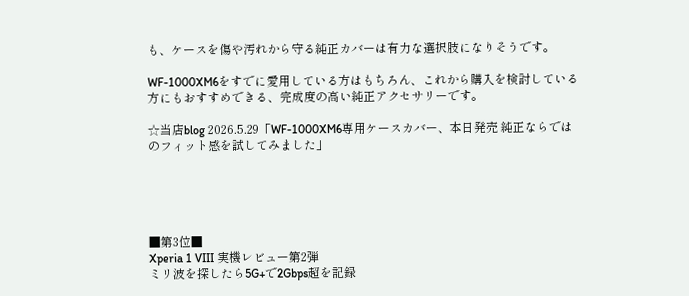も、ケースを傷や汚れから守る純正カバーは有力な選択肢になりそうです。

WF-1000XM6をすでに愛用している方はもちろん、これから購入を検討している方にもおすすめできる、完成度の高い純正アクセサリーです。

☆当店blog 2026.5.29「WF-1000XM6専用ケースカバー、本日発売 純正ならではのフィット感を試してみました」





■第3位■
Xperia 1 VIII 実機レビュー第2弾
ミリ波を探したら5G+で2Gbps超を記録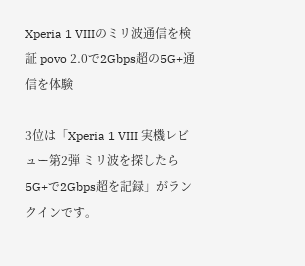Xperia 1 VIIIのミリ波通信を検証 povo 2.0で2Gbps超の5G+通信を体験

3位は「Xperia 1 VIII 実機レビュー第2弾 ミリ波を探したら5G+で2Gbps超を記録」がランクインです。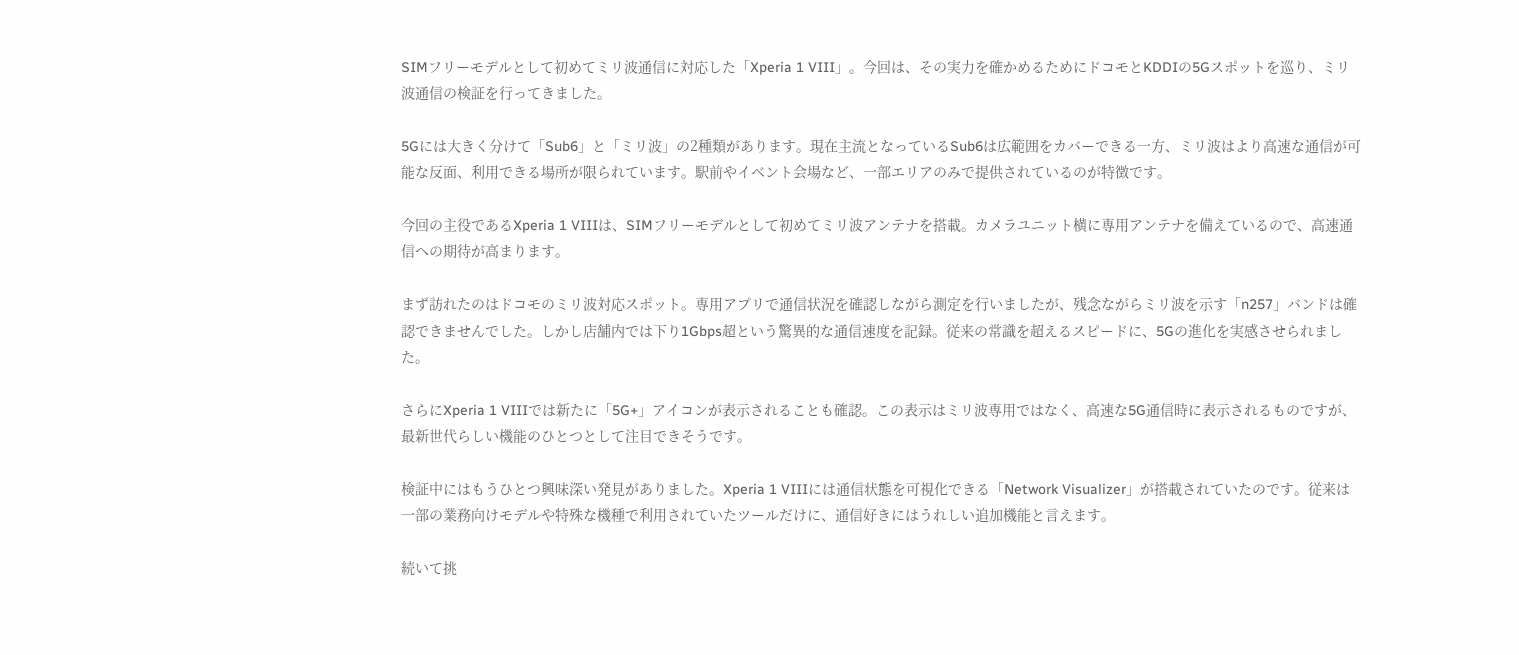SIMフリーモデルとして初めてミリ波通信に対応した「Xperia 1 VIII」。今回は、その実力を確かめるためにドコモとKDDIの5Gスポットを巡り、ミリ波通信の検証を行ってきました。

5Gには大きく分けて「Sub6」と「ミリ波」の2種類があります。現在主流となっているSub6は広範囲をカバーできる一方、ミリ波はより高速な通信が可能な反面、利用できる場所が限られています。駅前やイベント会場など、一部エリアのみで提供されているのが特徴です。

今回の主役であるXperia 1 VIIIは、SIMフリーモデルとして初めてミリ波アンテナを搭載。カメラユニット横に専用アンテナを備えているので、高速通信への期待が高まります。

まず訪れたのはドコモのミリ波対応スポット。専用アプリで通信状況を確認しながら測定を行いましたが、残念ながらミリ波を示す「n257」バンドは確認できませんでした。しかし店舗内では下り1Gbps超という驚異的な通信速度を記録。従来の常識を超えるスピードに、5Gの進化を実感させられました。

さらにXperia 1 VIIIでは新たに「5G+」アイコンが表示されることも確認。この表示はミリ波専用ではなく、高速な5G通信時に表示されるものですが、最新世代らしい機能のひとつとして注目できそうです。

検証中にはもうひとつ興味深い発見がありました。Xperia 1 VIIIには通信状態を可視化できる「Network Visualizer」が搭載されていたのです。従来は一部の業務向けモデルや特殊な機種で利用されていたツールだけに、通信好きにはうれしい追加機能と言えます。

続いて挑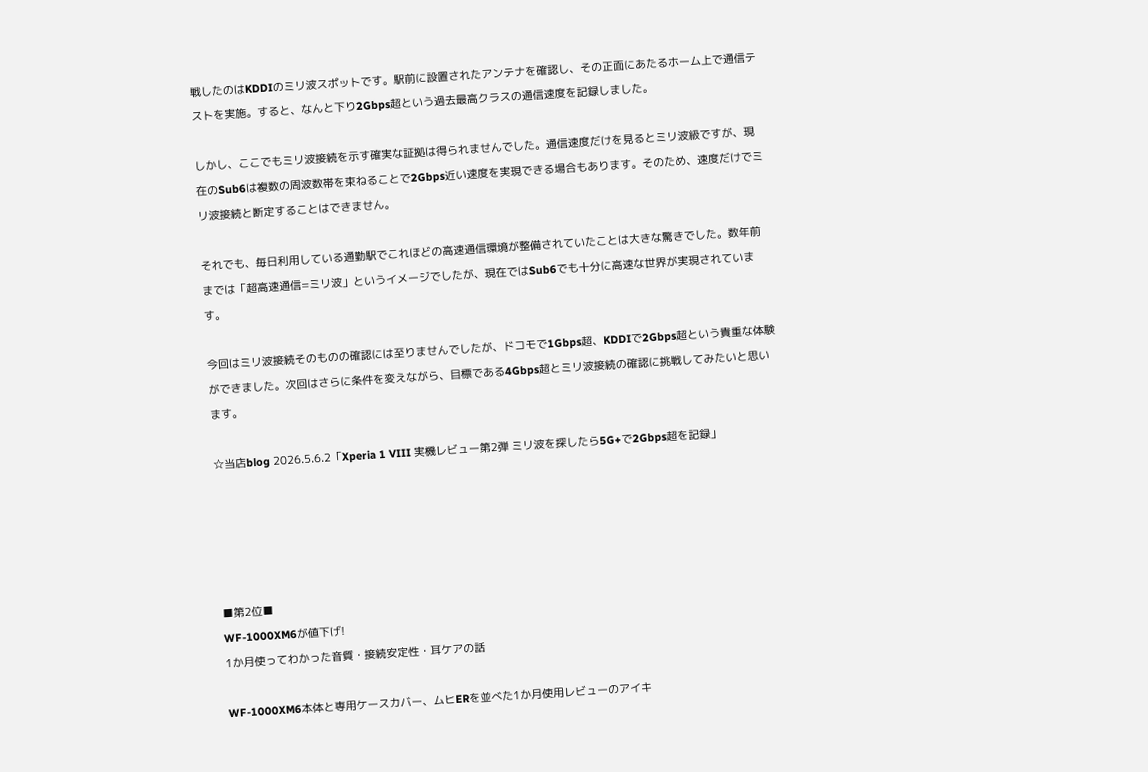戦したのはKDDIのミリ波スポットです。駅前に設置されたアンテナを確認し、その正面にあたるホーム上で通信テストを実施。すると、なんと下り2Gbps超という過去最高クラスの通信速度を記録しました。

しかし、ここでもミリ波接続を示す確実な証拠は得られませんでした。通信速度だけを見るとミリ波級ですが、現在のSub6は複数の周波数帯を束ねることで2Gbps近い速度を実現できる場合もあります。そのため、速度だけでミリ波接続と断定することはできません。

それでも、毎日利用している通勤駅でこれほどの高速通信環境が整備されていたことは大きな驚きでした。数年前までは「超高速通信=ミリ波」というイメージでしたが、現在ではSub6でも十分に高速な世界が実現されています。

今回はミリ波接続そのものの確認には至りませんでしたが、ドコモで1Gbps超、KDDIで2Gbps超という貴重な体験ができました。次回はさらに条件を変えながら、目標である4Gbps超とミリ波接続の確認に挑戦してみたいと思います。

☆当店blog 2026.5.6.2「Xperia 1 VIII 実機レビュー第2弾 ミリ波を探したら5G+で2Gbps超を記録」





■第2位■
WF-1000XM6が値下げ!
1か月使ってわかった音質・接続安定性・耳ケアの話

WF-1000XM6本体と専用ケースカバー、ムヒERを並べた1か月使用レビューのアイキ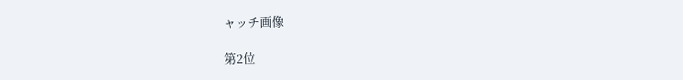ャッチ画像

第2位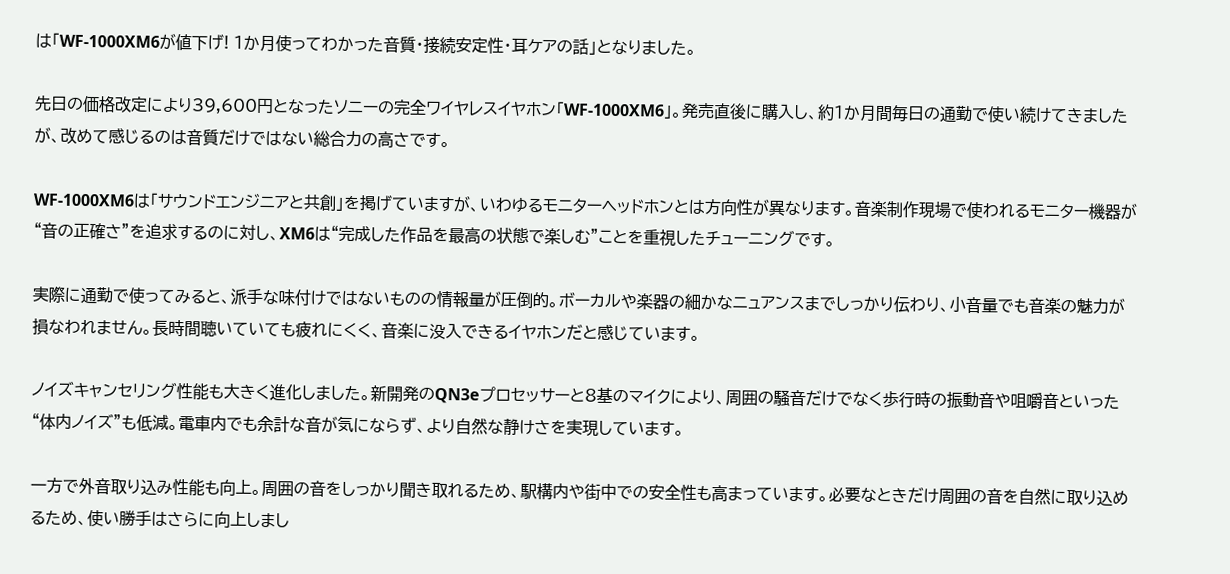は「WF-1000XM6が値下げ! 1か月使ってわかった音質・接続安定性・耳ケアの話」となりました。

先日の価格改定により39,600円となったソニーの完全ワイヤレスイヤホン「WF-1000XM6」。発売直後に購入し、約1か月間毎日の通勤で使い続けてきましたが、改めて感じるのは音質だけではない総合力の高さです。

WF-1000XM6は「サウンドエンジニアと共創」を掲げていますが、いわゆるモニターヘッドホンとは方向性が異なります。音楽制作現場で使われるモニター機器が“音の正確さ”を追求するのに対し、XM6は“完成した作品を最高の状態で楽しむ”ことを重視したチューニングです。

実際に通勤で使ってみると、派手な味付けではないものの情報量が圧倒的。ボーカルや楽器の細かなニュアンスまでしっかり伝わり、小音量でも音楽の魅力が損なわれません。長時間聴いていても疲れにくく、音楽に没入できるイヤホンだと感じています。

ノイズキャンセリング性能も大きく進化しました。新開発のQN3eプロセッサーと8基のマイクにより、周囲の騒音だけでなく歩行時の振動音や咀嚼音といった“体内ノイズ”も低減。電車内でも余計な音が気にならず、より自然な静けさを実現しています。

一方で外音取り込み性能も向上。周囲の音をしっかり聞き取れるため、駅構内や街中での安全性も高まっています。必要なときだけ周囲の音を自然に取り込めるため、使い勝手はさらに向上しまし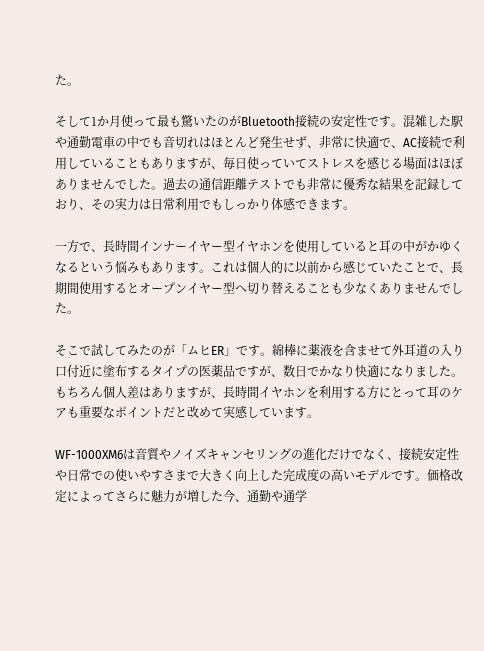た。

そして1か月使って最も驚いたのがBluetooth接続の安定性です。混雑した駅や通勤電車の中でも音切れはほとんど発生せず、非常に快適で、AC接続で利用していることもありますが、毎日使っていてストレスを感じる場面はほぼありませんでした。過去の通信距離テストでも非常に優秀な結果を記録しており、その実力は日常利用でもしっかり体感できます。

一方で、長時間インナーイヤー型イヤホンを使用していると耳の中がかゆくなるという悩みもあります。これは個人的に以前から感じていたことで、長期間使用するとオープンイヤー型へ切り替えることも少なくありませんでした。

そこで試してみたのが「ムヒER」です。綿棒に薬液を含ませて外耳道の入り口付近に塗布するタイプの医薬品ですが、数日でかなり快適になりました。もちろん個人差はありますが、長時間イヤホンを利用する方にとって耳のケアも重要なポイントだと改めて実感しています。

WF-1000XM6は音質やノイズキャンセリングの進化だけでなく、接続安定性や日常での使いやすさまで大きく向上した完成度の高いモデルです。価格改定によってさらに魅力が増した今、通勤や通学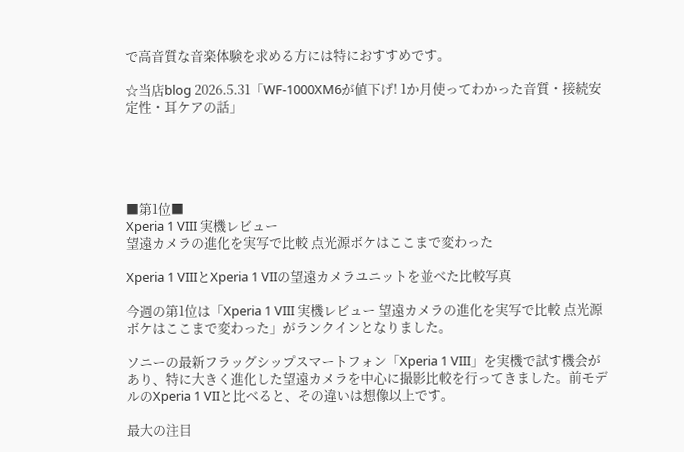で高音質な音楽体験を求める方には特におすすめです。

☆当店blog 2026.5.31「WF-1000XM6が値下げ! 1か月使ってわかった音質・接続安定性・耳ケアの話」





■第1位■
Xperia 1 VIII 実機レビュー
望遠カメラの進化を実写で比較 点光源ボケはここまで変わった

Xperia 1 VIIIとXperia 1 VIIの望遠カメラユニットを並べた比較写真

今週の第1位は「Xperia 1 VIII 実機レビュー 望遠カメラの進化を実写で比較 点光源ボケはここまで変わった」がランクインとなりました。

ソニーの最新フラッグシップスマートフォン「Xperia 1 VIII」を実機で試す機会があり、特に大きく進化した望遠カメラを中心に撮影比較を行ってきました。前モデルのXperia 1 VIIと比べると、その違いは想像以上です。

最大の注目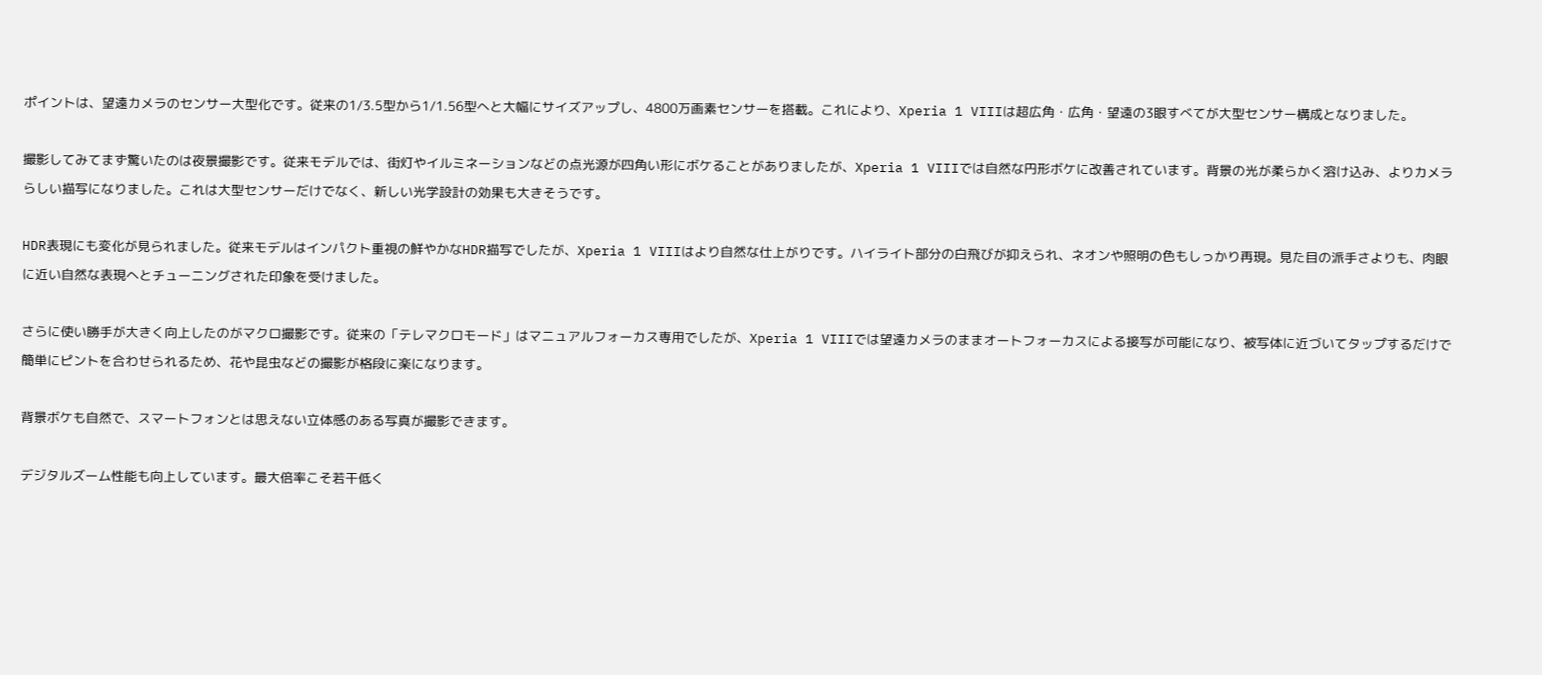ポイントは、望遠カメラのセンサー大型化です。従来の1/3.5型から1/1.56型へと大幅にサイズアップし、4800万画素センサーを搭載。これにより、Xperia 1 VIIIは超広角・広角・望遠の3眼すべてが大型センサー構成となりました。

撮影してみてまず驚いたのは夜景撮影です。従来モデルでは、街灯やイルミネーションなどの点光源が四角い形にボケることがありましたが、Xperia 1 VIIIでは自然な円形ボケに改善されています。背景の光が柔らかく溶け込み、よりカメラらしい描写になりました。これは大型センサーだけでなく、新しい光学設計の効果も大きそうです。

HDR表現にも変化が見られました。従来モデルはインパクト重視の鮮やかなHDR描写でしたが、Xperia 1 VIIIはより自然な仕上がりです。ハイライト部分の白飛びが抑えられ、ネオンや照明の色もしっかり再現。見た目の派手さよりも、肉眼に近い自然な表現へとチューニングされた印象を受けました。

さらに使い勝手が大きく向上したのがマクロ撮影です。従来の「テレマクロモード」はマニュアルフォーカス専用でしたが、Xperia 1 VIIIでは望遠カメラのままオートフォーカスによる接写が可能になり、被写体に近づいてタップするだけで簡単にピントを合わせられるため、花や昆虫などの撮影が格段に楽になります。

背景ボケも自然で、スマートフォンとは思えない立体感のある写真が撮影できます。

デジタルズーム性能も向上しています。最大倍率こそ若干低く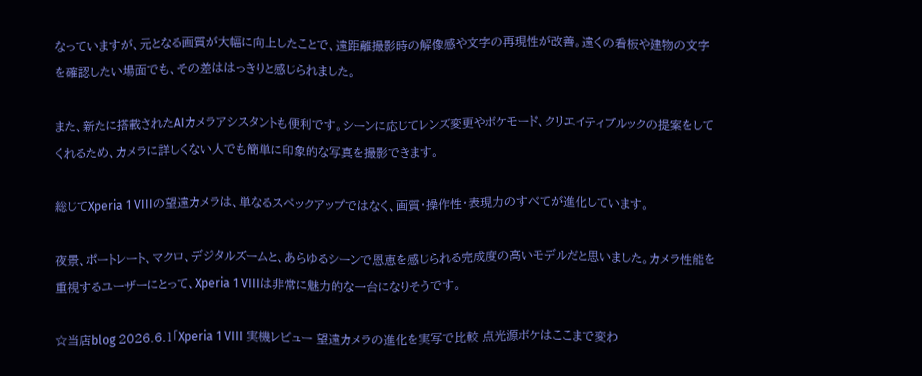なっていますが、元となる画質が大幅に向上したことで、遠距離撮影時の解像感や文字の再現性が改善。遠くの看板や建物の文字を確認したい場面でも、その差ははっきりと感じられました。

また、新たに搭載されたAIカメラアシスタントも便利です。シーンに応じてレンズ変更やボケモード、クリエイティブルックの提案をしてくれるため、カメラに詳しくない人でも簡単に印象的な写真を撮影できます。

総じてXperia 1 VIIIの望遠カメラは、単なるスペックアップではなく、画質・操作性・表現力のすべてが進化しています。

夜景、ポートレート、マクロ、デジタルズームと、あらゆるシーンで恩恵を感じられる完成度の高いモデルだと思いました。カメラ性能を重視するユーザーにとって、Xperia 1 VIIIは非常に魅力的な一台になりそうです。

☆当店blog 2026.6.1「Xperia 1 VIII 実機レビュー 望遠カメラの進化を実写で比較 点光源ボケはここまで変わ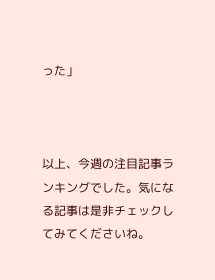った」



以上、今週の注目記事ランキングでした。気になる記事は是非チェックしてみてくださいね。